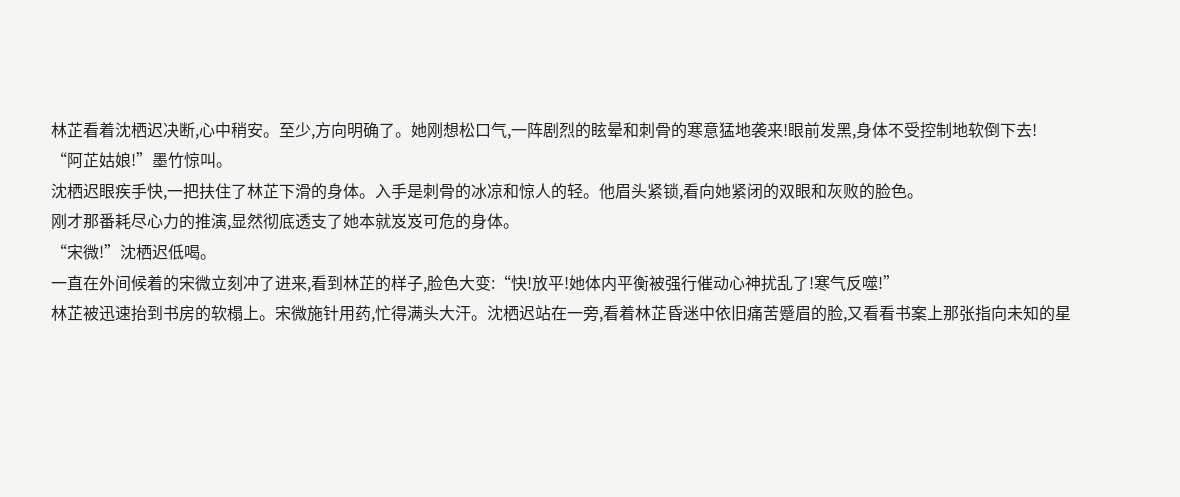林芷看着沈栖迟决断,心中稍安。至少,方向明确了。她刚想松口气,一阵剧烈的眩晕和刺骨的寒意猛地袭来!眼前发黑,身体不受控制地软倒下去!
“阿芷姑娘!”墨竹惊叫。
沈栖迟眼疾手快,一把扶住了林芷下滑的身体。入手是刺骨的冰凉和惊人的轻。他眉头紧锁,看向她紧闭的双眼和灰败的脸色。
刚才那番耗尽心力的推演,显然彻底透支了她本就岌岌可危的身体。
“宋微!”沈栖迟低喝。
一直在外间候着的宋微立刻冲了进来,看到林芷的样子,脸色大变:“快!放平!她体内平衡被强行催动心神扰乱了!寒气反噬!”
林芷被迅速抬到书房的软榻上。宋微施针用药,忙得满头大汗。沈栖迟站在一旁,看着林芷昏迷中依旧痛苦蹙眉的脸,又看看书案上那张指向未知的星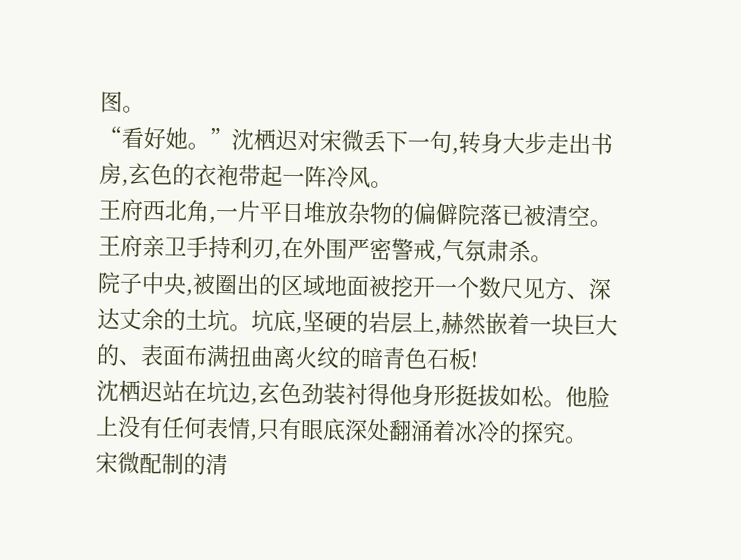图。
“看好她。”沈栖迟对宋微丢下一句,转身大步走出书房,玄色的衣袍带起一阵冷风。
王府西北角,一片平日堆放杂物的偏僻院落已被清空。王府亲卫手持利刃,在外围严密警戒,气氛肃杀。
院子中央,被圈出的区域地面被挖开一个数尺见方、深达丈余的土坑。坑底,坚硬的岩层上,赫然嵌着一块巨大的、表面布满扭曲离火纹的暗青色石板!
沈栖迟站在坑边,玄色劲装衬得他身形挺拔如松。他脸上没有任何表情,只有眼底深处翻涌着冰冷的探究。
宋微配制的清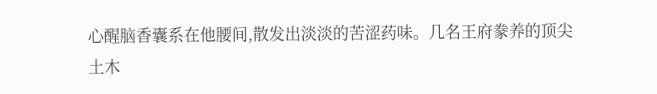心醒脑香囊系在他腰间,散发出淡淡的苦涩药味。几名王府豢养的顶尖土木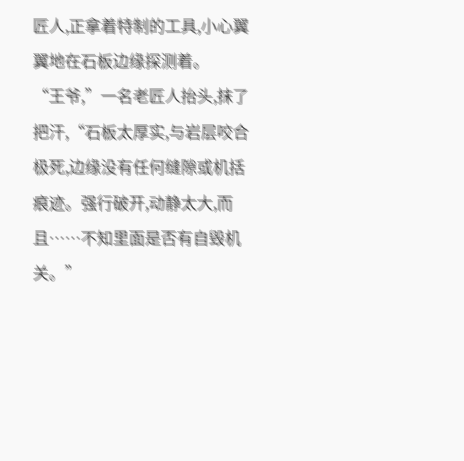匠人,正拿着特制的工具,小心翼翼地在石板边缘探测着。
“王爷,”一名老匠人抬头,抹了把汗,“石板太厚实,与岩层咬合极死,边缘没有任何缝隙或机括痕迹。强行破开,动静太大,而且……不知里面是否有自毁机关。”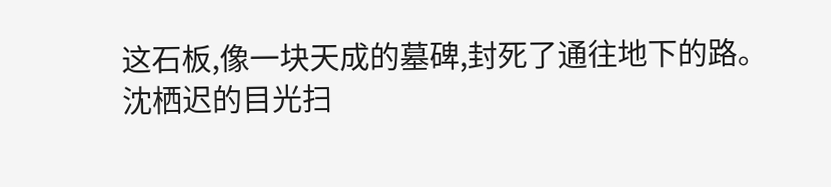这石板,像一块天成的墓碑,封死了通往地下的路。
沈栖迟的目光扫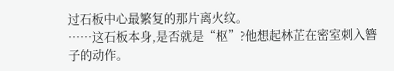过石板中心最繁复的那片离火纹。
……这石板本身,是否就是“枢”?他想起林芷在密室刺入簪子的动作。